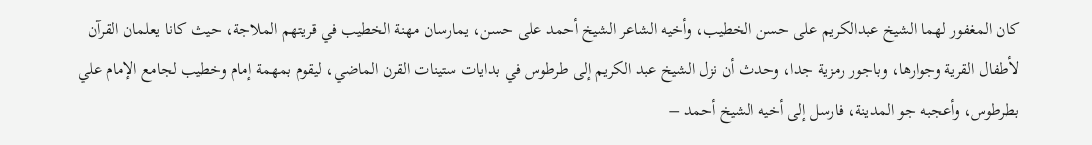كان المغفور لهما الشيخ عبدالكريم على حسن الخطيب، وأخيه الشاعر الشيخ أحمد على حسن، يمارسان مهنة الخطيب في قريتهم الملاجة، حيث كانا يعلمان القرآن لأطفال القرية وجوارها، وباجور رمزية جدا، وحدث أن نزل الشيخ عبد الكريم إلى طرطوس في بدايات ستينات القرن الماضي، ليقوم بمهمة إمام وخطيب لجامع الإمام علي بطرطوس، وأعجبه جو المدينة، فارسل إلى أخيه الشيخ أحمد –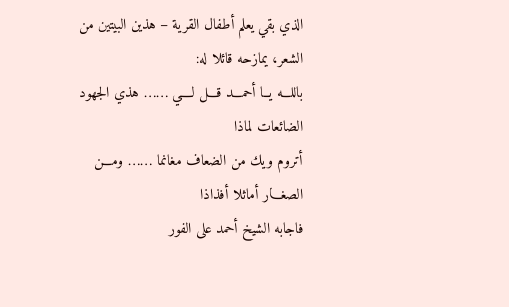الذي بقي يعلم أطفال القرية – هذين البيتين من الشعر، يمازحه قائلا له:
باللـــه يــا أحمـــد قـــل لــــي …… هذي الجهود الضائعات لماذا
أتروم ويك من الضعاف مغانما …… ومـــن الصغـــار أماثلا أفذاذا
فاجابه الشيخ أحمد على الفور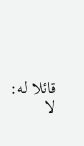قائلا له:
لا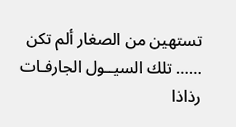تستهين من الصغار ألم تكن …… تلك السيــول الجارفـات رذاذا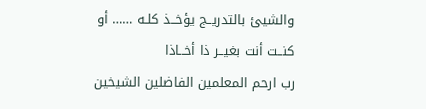والشيئ بالتدريــج يؤخــذ كلـه …… أو كنــت أنت بغيــر ذا أخــاذا
رب ارحم المعلمين الفاضلين الشيخين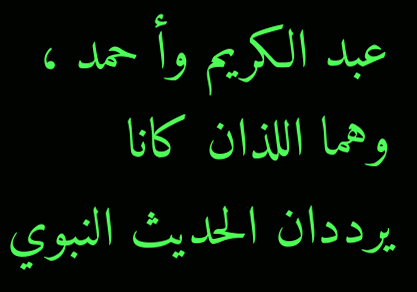عبد الكريم وأ حمد ، وهما اللذان كانا يرددان الحديث النبوي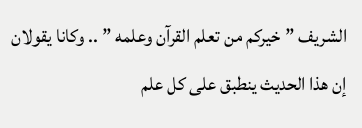الشريف ” خيركم من تعلم القرآن وعلمه ” .. وكانا يقولان إن هذا الحديث ينطبق على كل علم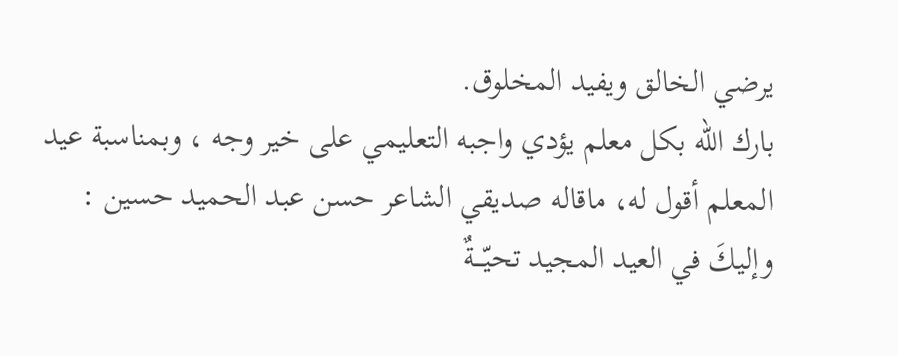يرضي الخالق ويفيد المخلوق.
بارك الله بكل معلم يؤدي واجبه التعليمي على خير وجه ، وبمناسبة عيد المعلم أقول له، ماقاله صديقي الشاعر حسن عبد الحميد حسين :
وإليكَ في العيد المجيد تحيّـــةٌ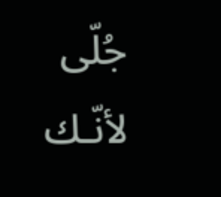جُلّى لأنّـك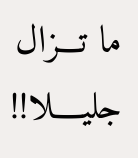ما تـــزال جليــــلا!!